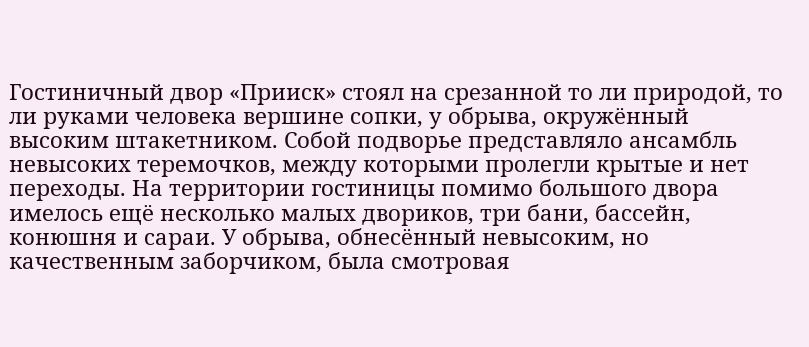Гостиничный двор «Прииск» стоял на срезанной то ли природой, то ли руками человека вершине сопки, у обрыва, окружённый высоким штакетником. Собой подворье представляло ансамбль невысоких теремочков, между которыми пролегли крытые и нет переходы. На территории гостиницы помимо большого двора имелось ещё несколько малых двориков, три бани, бассейн, конюшня и сараи. У обрыва, обнесённый невысоким, но качественным заборчиком, была смотровая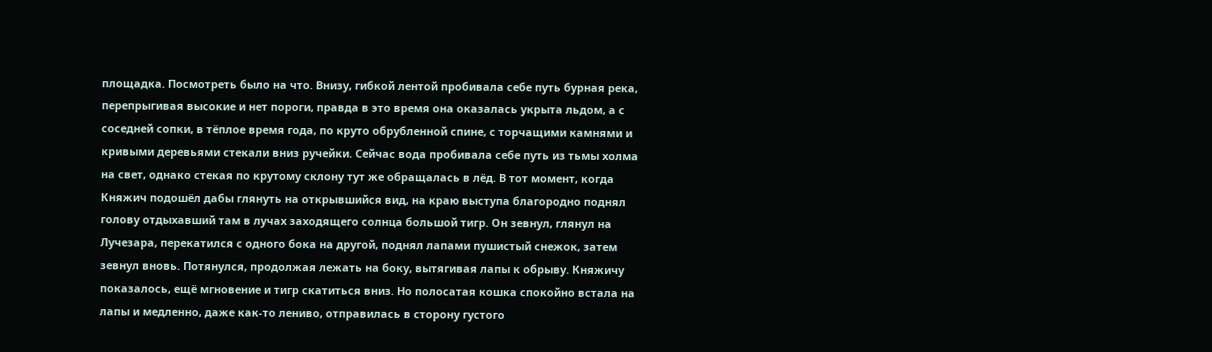площадка. Посмотреть было на что. Внизу, гибкой лентой пробивала себе путь бурная река, перепрыгивая высокие и нет пороги, правда в это время она оказалась укрыта льдом, а с соседней сопки, в тёплое время года, по круто обрубленной спине, с торчащими камнями и кривыми деревьями стекали вниз ручейки. Сейчас вода пробивала себе путь из тьмы холма на свет, однако стекая по крутому склону тут же обращалась в лёд. В тот момент, когда Княжич подошёл дабы глянуть на открывшийся вид, на краю выступа благородно поднял голову отдыхавший там в лучах заходящего солнца большой тигр. Он зевнул, глянул на Лучезара, перекатился с одного бока на другой, поднял лапами пушистый снежок, затем зевнул вновь. Потянулся, продолжая лежать на боку, вытягивая лапы к обрыву. Княжичу показалось, ещё мгновение и тигр скатиться вниз. Но полосатая кошка спокойно встала на лапы и медленно, даже как-то лениво, отправилась в сторону густого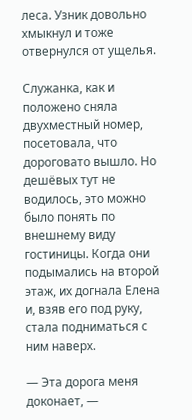леса. Узник довольно хмыкнул и тоже отвернулся от ущелья.

Служанка, как и положено сняла двухместный номер, посетовала, что дороговато вышло. Но дешёвых тут не водилось, это можно было понять по внешнему виду гостиницы. Когда они подымались на второй этаж, их догнала Елена и, взяв его под руку, стала подниматься с ним наверх.

— Эта дорога меня доконает, —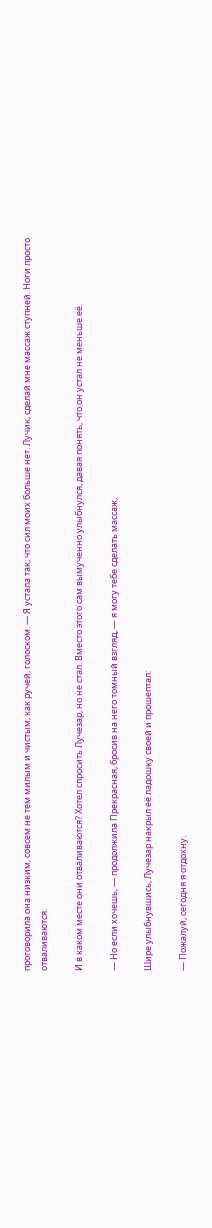проговорила она низким, совсем не тем милым и чистым, как ручей, голоском. — Я устала так, что сил моих больше нет. Лучик, сделай мне массаж ступней. Ноги просто отваливаются.

И в каком месте они отваливаются? Хотел спросить Лучезар, но не стал. Вместо этого сам вымученно улыбнулся, давая понять, что он устал не меньше её.

— Но если хочешь, — продолжила Прекрасная, бросив на него томный взгляд, — я могу тебе сделать массаж.

Шире улыбнувшись, Лучезар накрыл её ладошку своей и прошептал:

— Пожалуй, сегодня я отдохну.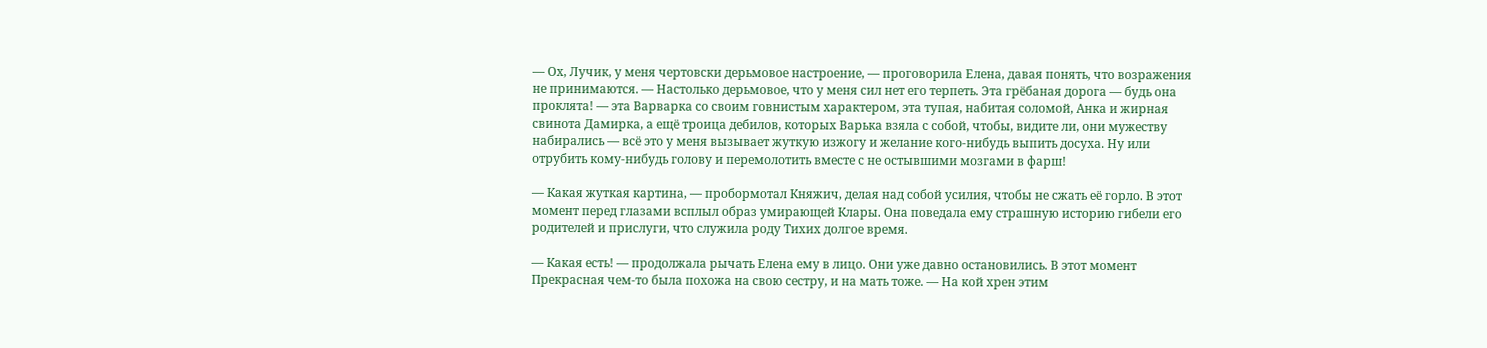— Ох, Лучик, у меня чертовски дерьмовое настроение, — проговорила Елена, давая понять, что возражения не принимаются. — Настолько дерьмовое, что у меня сил нет его терпеть. Эта грёбаная дорога — будь она проклята! — эта Варварка со своим говнистым характером, эта тупая, набитая соломой, Анка и жирная свинота Дамирка, а ещё троица дебилов, которых Варька взяла с собой, чтобы, видите ли, они мужеству набирались — всё это у меня вызывает жуткую изжогу и желание кого-нибудь выпить досуха. Ну или отрубить кому-нибудь голову и перемолотить вместе с не остывшими мозгами в фарш!

— Какая жуткая картина, — пробормотал Княжич, делая над собой усилия, чтобы не сжать её горло. В этот момент перед глазами всплыл образ умирающей Клары. Она поведала ему страшную историю гибели его родителей и прислуги, что служила роду Тихих долгое время.

— Какая есть! — продолжала рычать Елена ему в лицо. Они уже давно остановились. В этот момент Прекрасная чем-то была похожа на свою сестру, и на мать тоже. — На кой хрен этим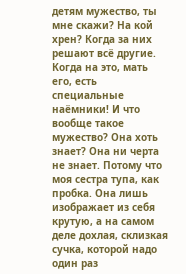детям мужество, ты мне скажи? На кой хрен? Когда за них решают всё другие. Когда на это, мать его, есть специальные наёмники! И что вообще такое мужество? Она хоть знает? Она ни черта не знает. Потому что моя сестра тупа, как пробка. Она лишь изображает из себя крутую, а на самом деле дохлая, склизкая сучка, которой надо один раз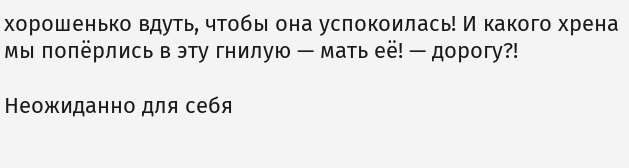хорошенько вдуть, чтобы она успокоилась! И какого хрена мы попёрлись в эту гнилую — мать её! — дорогу?!

Неожиданно для себя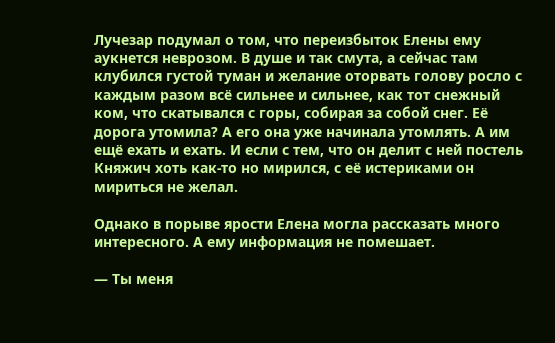Лучезар подумал о том, что переизбыток Елены ему аукнется неврозом. В душе и так смута, а сейчас там клубился густой туман и желание оторвать голову росло с каждым разом всё сильнее и сильнее, как тот снежный ком, что скатывался с горы, собирая за собой снег. Её дорога утомила? А его она уже начинала утомлять. А им ещё ехать и ехать. И если с тем, что он делит с ней постель Княжич хоть как-то но мирился, с её истериками он мириться не желал.

Однако в порыве ярости Елена могла рассказать много интересного. А ему информация не помешает.

— Ты меня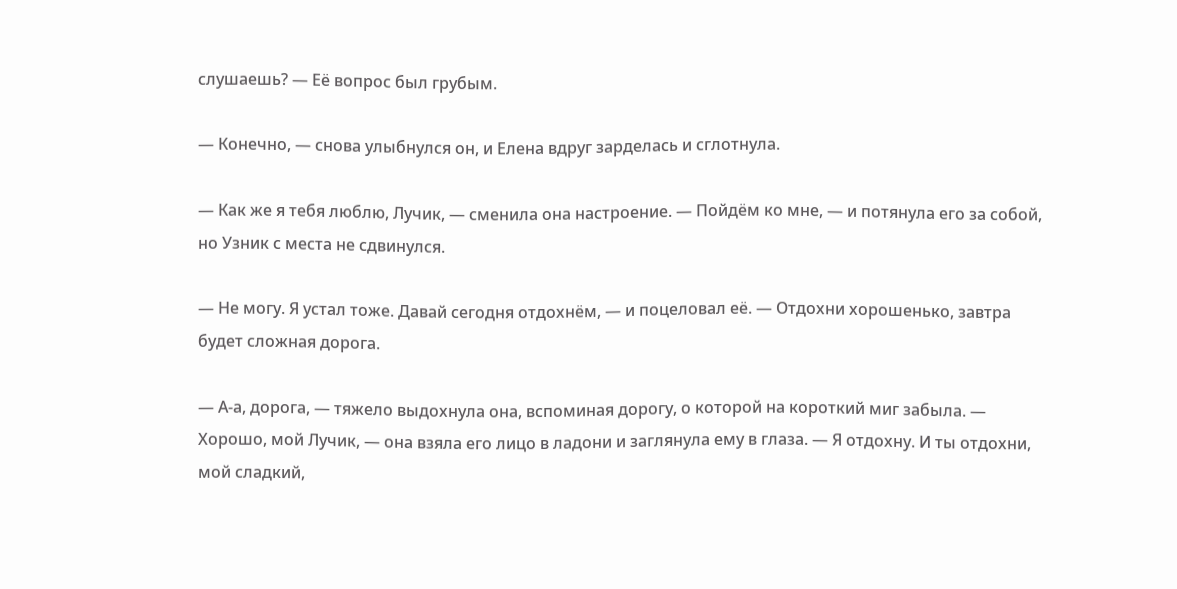слушаешь? — Её вопрос был грубым.

— Конечно, — снова улыбнулся он, и Елена вдруг зарделась и сглотнула.

— Как же я тебя люблю, Лучик, — сменила она настроение. — Пойдём ко мне, — и потянула его за собой, но Узник с места не сдвинулся.

— Не могу. Я устал тоже. Давай сегодня отдохнём, — и поцеловал её. — Отдохни хорошенько, завтра будет сложная дорога.

— А-а, дорога, — тяжело выдохнула она, вспоминая дорогу, о которой на короткий миг забыла. — Хорошо, мой Лучик, — она взяла его лицо в ладони и заглянула ему в глаза. — Я отдохну. И ты отдохни, мой сладкий,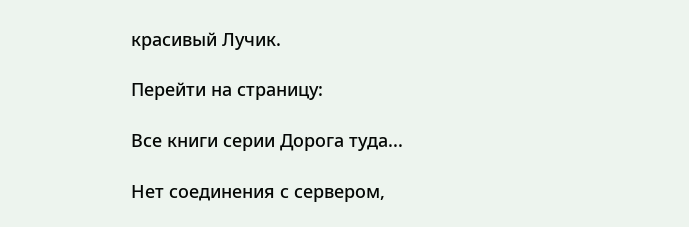красивый Лучик.

Перейти на страницу:

Все книги серии Дорога туда...

Нет соединения с сервером,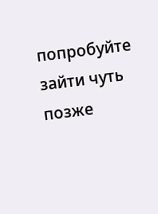попробуйте зайти чуть позже